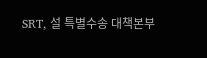SRT, 설 특별수송 대책본부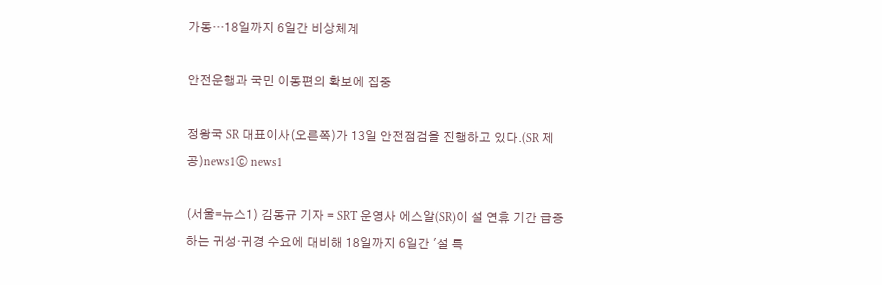가동…18일까지 6일간 비상체계

안전운행과 국민 이동편의 확보에 집중

정왕국 SR 대표이사(오른쪽)가 13일 안전점검을 진행하고 있다.(SR 제공)news1ⓒ news1

(서울=뉴스1) 김동규 기자 = SRT 운영사 에스알(SR)이 설 연휴 기간 급증하는 귀성·귀경 수요에 대비해 18일까지 6일간 '설 특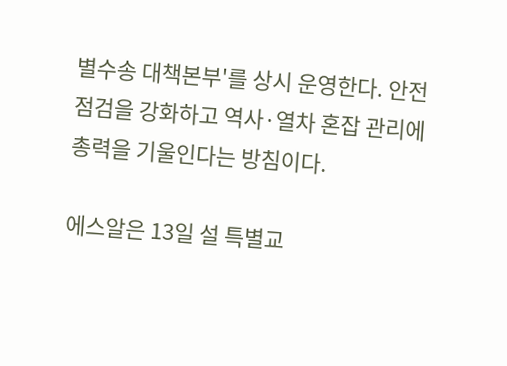별수송 대책본부'를 상시 운영한다. 안전 점검을 강화하고 역사·열차 혼잡 관리에 총력을 기울인다는 방침이다.

에스알은 13일 설 특별교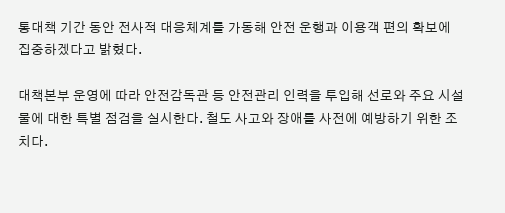통대책 기간 동안 전사적 대응체계를 가동해 안전 운행과 이용객 편의 확보에 집중하겠다고 밝혔다.

대책본부 운영에 따라 안전감독관 등 안전관리 인력을 투입해 선로와 주요 시설물에 대한 특별 점검을 실시한다. 철도 사고와 장애를 사전에 예방하기 위한 조치다.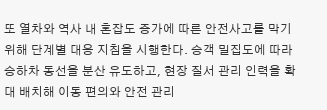또 열차와 역사 내 혼잡도 증가에 따른 안전사고를 막기 위해 단계별 대응 지침을 시행한다. 승객 밀집도에 따라 승하차 동선을 분산 유도하고, 현장 질서 관리 인력을 확대 배치해 이동 편의와 안전 관리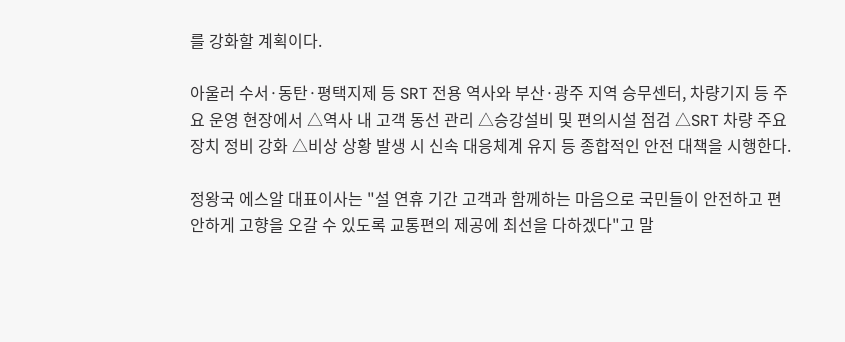를 강화할 계획이다.

아울러 수서·동탄·평택지제 등 SRT 전용 역사와 부산·광주 지역 승무센터, 차량기지 등 주요 운영 현장에서 △역사 내 고객 동선 관리 △승강설비 및 편의시설 점검 △SRT 차량 주요 장치 정비 강화 △비상 상황 발생 시 신속 대응체계 유지 등 종합적인 안전 대책을 시행한다.

정왕국 에스알 대표이사는 "설 연휴 기간 고객과 함께하는 마음으로 국민들이 안전하고 편안하게 고향을 오갈 수 있도록 교통편의 제공에 최선을 다하겠다"고 말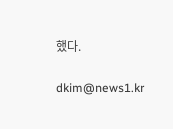했다.

dkim@news1.kr